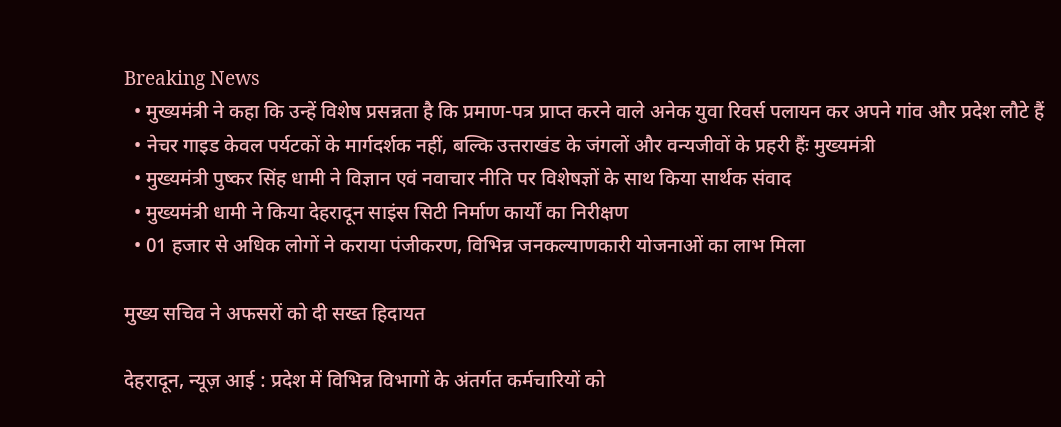Breaking News
  • मुख्यमंत्री ने कहा कि उन्हें विशेष प्रसन्नता है कि प्रमाण-पत्र प्राप्त करने वाले अनेक युवा रिवर्स पलायन कर अपने गांव और प्रदेश लौटे हैं
  • नेचर गाइड केवल पर्यटकों के मार्गदर्शक नहीं, बल्कि उत्तराखंड के जंगलों और वन्यजीवों के प्रहरी हैंः मुख्यमंत्री
  • मुख्यमंत्री पुष्कर सिंह धामी ने विज्ञान एवं नवाचार नीति पर विशेषज्ञों के साथ किया सार्थक संवाद
  • मुख्यमंत्री धामी ने किया देहरादून साइंस सिटी निर्माण कार्यों का निरीक्षण
  • 01 हजार से अधिक लोगों ने कराया पंजीकरण, विभिन्न जनकल्याणकारी योजनाओं का लाभ मिला

मुख्य सचिव ने अफसरों को दी सख्त हिदायत

देहरादून, न्यूज़ आई : प्रदेश में विभिन्न विभागों के अंतर्गत कर्मचारियों को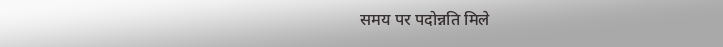समय पर पदोन्नति मिले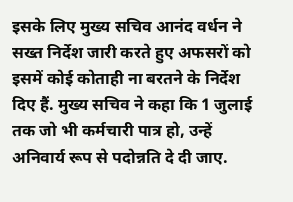इसके लिए मुख्य सचिव आनंद वर्धन ने सख्त निर्देश जारी करते हुए अफसरों को इसमें कोई कोताही ना बरतने के निर्देश दिए हैं. मुख्य सचिव ने कहा कि 1 जुलाई तक जो भी कर्मचारी पात्र हो, उन्हें अनिवार्य रूप से पदोन्नति दे दी जाए.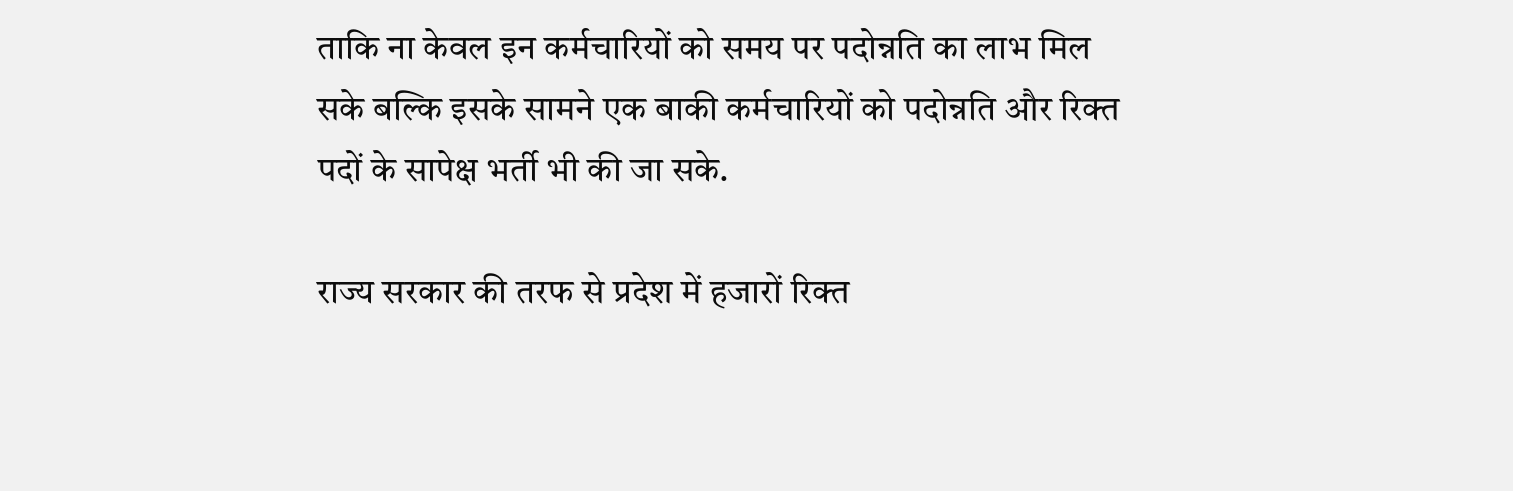ताकि ना केवल इन कर्मचारियों को समय पर पदोन्नति का लाभ मिल सके बल्कि इसके सामने एक बाकी कर्मचारियों को पदोन्नति और रिक्त पदों के सापेक्ष भर्ती भी की जा सके.

राज्य सरकार की तरफ से प्रदेश में हजारों रिक्त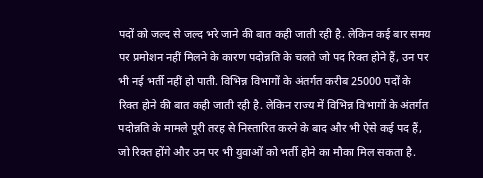पदों को जल्द से जल्द भरे जाने की बात कही जाती रही है. लेकिन कई बार समय पर प्रमोशन नहीं मिलने के कारण पदोन्नति के चलते जो पद रिक्त होने हैं, उन पर भी नई भर्ती नहीं हो पाती. विभिन्न विभागों के अंतर्गत करीब 25000 पदों के रिक्त होने की बात कही जाती रही है. लेकिन राज्य में विभिन्न विभागों के अंतर्गत पदोन्नति के मामले पूरी तरह से निस्तारित करने के बाद और भी ऐसे कई पद हैं, जो रिक्त होंगे और उन पर भी युवाओं को भर्ती होने का मौका मिल सकता है.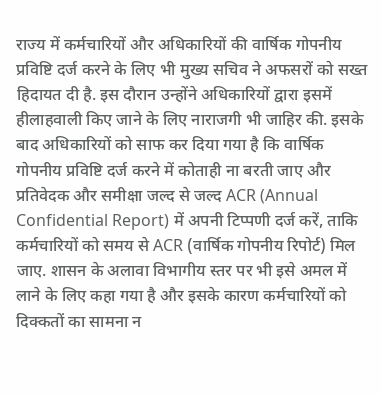राज्य में कर्मचारियों और अधिकारियों की वार्षिक गोपनीय प्रविष्टि दर्ज करने के लिए भी मुख्य सचिव ने अफसरों को सख्त हिदायत दी है. इस दौरान उन्होंने अधिकारियों द्वारा इसमें हीलाहवाली किए जाने के लिए नाराजगी भी जाहिर की. इसके बाद अधिकारियों को साफ कर दिया गया है कि वार्षिक गोपनीय प्रविष्टि दर्ज करने में कोताही ना बरती जाए और प्रतिवेदक और समीक्षा जल्द से जल्द ACR (Annual Confidential Report) में अपनी टिप्पणी दर्ज करें, ताकि कर्मचारियों को समय से ACR (वार्षिक गोपनीय रिपोर्ट) मिल जाए. शासन के अलावा विभागीय स्तर पर भी इसे अमल में लाने के लिए कहा गया है और इसके कारण कर्मचारियों को दिक्कतों का सामना न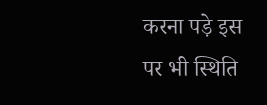करना पड़े इस पर भी स्थिति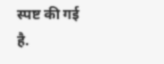स्पष्ट की गई है.